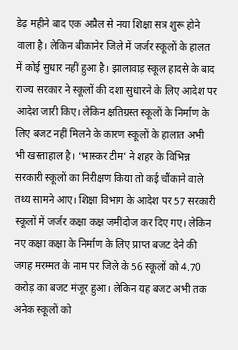डेढ़ महीने बाद एक अप्रैल से नया शिक्षा सत्र शुरू होने वाला है। लेकिन बीकानेर जिले में जर्जर स्कूलों के हालत में कोई सुधार नहीं हुआ है। झालावाड़ स्कूल हादसे के बाद राज्य सरकार ने स्कूलों की दशा सुधारने के लिए आदेश पर आदेश जारी किए। लेकिन क्षतिग्रस्त स्कूलों के निर्माण के लिए बजट नहीं मिलने के कारण स्कूलों के हालात अभी भी खस्ताहाल है। ‘भास्कर टीम’ ने शहर के विभिन्न सरकारी स्कूलों का निरीक्षण किया तो कई चौंकाने वाले तथ्य सामने आए। शिक्षा विभाग के आदेश पर 57 सरकारी स्कूलों में जर्जर कक्षा कक्ष जमींदोज कर दिए गए। लेकिन नए कक्षा कक्षा के निर्माण के लिए प्राप्त बजट देने की जगह मरम्मत के नाम पर जिले के 56 स्कूलों को 4.70 करोड़ का बजट मंजूर हुआ। लेकिन यह बजट अभी तक अनेक स्कूलों को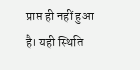प्राप्त ही नहीं हुआ है। यही स्थिति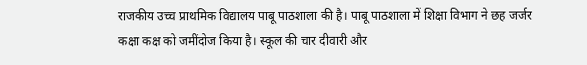राजकीय उच्च प्राथमिक विद्यालय पाबू पाठशाला की है। पाबू पाठशाला में शिक्षा विभाग ने छह जर्जर कक्षा कक्ष को जमींदोज किया है। स्कूल की चार दीवारी और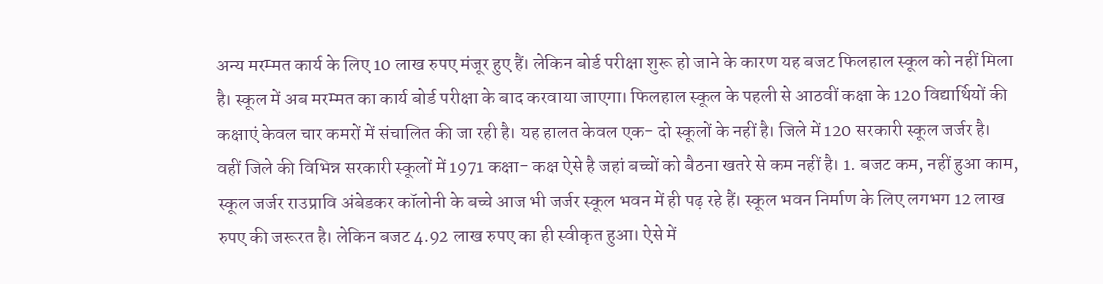अन्य मरम्मत कार्य के लिए 10 लाख रुपए मंजूर हुए हैं। लेकिन बोर्ड परीक्षा शुरू हो जाने के कारण यह बजट फिलहाल स्कूल को नहीं मिला है। स्कूल में अब मरम्मत का कार्य बोर्ड परीक्षा के बाद करवाया जाएगा। फिलहाल स्कूल के पहली से आठवीं कक्षा के 120 विद्यार्थियों की कक्षाएं केवल चार कमरों में संचालित की जा रही है। यह हालत केवल एक- दो स्कूलों के नहीं है। जिले में 120 सरकारी स्कूल जर्जर है। वहीं जिले की विभिन्न सरकारी स्कूलों में 1971 कक्षा- कक्ष ऐसे है जहां बच्चों को बैठना खतरे से कम नहीं है। 1. बजट कम, नहीं हुआ काम, स्कूल जर्जर राउप्रावि अंबेडकर कॉलोनी के बच्चे आज भी जर्जर स्कूल भवन में ही पढ़ रहे हैं। स्कूल भवन निर्माण के लिए लगभग 12 लाख रुपए की जरूरत है। लेकिन बजट 4.92 लाख रुपए का ही स्वीकृत हुआ। ऐसे में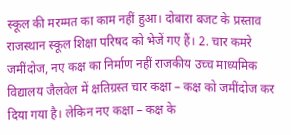स्कूल की मरम्मत का काम नहीं हुआ। दोबारा बजट के प्रस्ताव राजस्थान स्कूल शिक्षा परिषद को भेजें गए हैं। 2. चार कमरे जमींदोज, नए कक्ष का निर्माण नहीं राजकीय उच्च माध्यमिक विद्यालय जैलवेल में क्षतिग्रस्त चार कक्षा – कक्ष को जमींदोज कर दिया गया है। लेकिन नए कक्षा – कक्ष के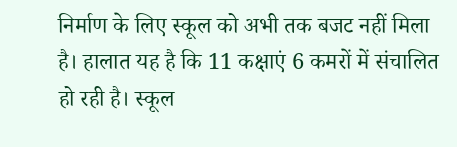निर्माण के लिए स्कूल को अभी तक बजट नहीं मिला है। हालात यह है कि 11 कक्षाएं 6 कमरों में संचालित हो रही है। स्कूल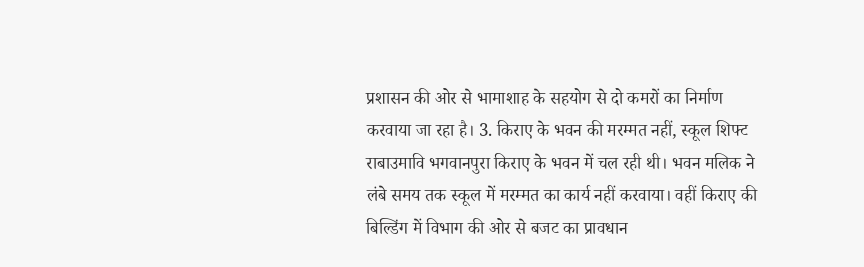प्रशासन की ओर से भामाशाह के सहयोग से दो कमरों का निर्माण करवाया जा रहा है। 3. किराए के भवन की मरम्मत नहीं, स्कूल शिफ्ट राबाउमावि भगवानपुरा किराए के भवन में चल रही थी। भवन मलिक ने लंबे समय तक स्कूल में मरम्मत का कार्य नहीं करवाया। वहीं किराए की बिल्डिंग में विभाग की ओर से बजट का प्रावधान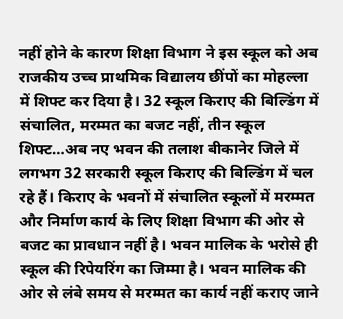नहीं होने के कारण शिक्षा विभाग ने इस स्कूल को अब राजकीय उच्च प्राथमिक विद्यालय छींपों का मोहल्ला में शिफ्ट कर दिया है। 32 स्कूल किराए की बिल्डिंग में संचालित, मरम्मत का बजट नहीं, तीन स्कूल शिफ्ट…अब नए भवन की तलाश बीकानेर जिले में लगभग 32 सरकारी स्कूल किराए की बिल्डिंग में चल रहे हैं। किराए के भवनों में संचालित स्कूलों में मरम्मत और निर्माण कार्य के लिए शिक्षा विभाग की ओर से बजट का प्रावधान नहीं है। भवन मालिक के भरोसे ही स्कूल की रिपेयरिंग का जिम्मा है। भवन मालिक की ओर से लंबे समय से मरम्मत का कार्य नहीं कराए जाने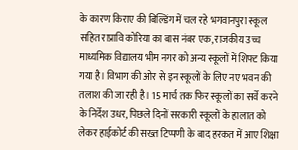के कारण किराए की बिल्डिंग में चल रहे भगवानपुरा स्कूल सहित राप्रावि कोरिया का बास नंबर एक, राजकीय उच्च माध्यमिक विद्यालय भीम नगर को अन्य स्कूलों में शिफ्ट किया गया है। विभाग की ओर से इन स्कूलों के लिए नए भवन की तलाश की जा रही है। 15 मार्च तक फिर स्कूलों का सर्वे करने के निर्देश उधर, पिछले दिनों सरकारी स्कूलों के हालात को लेकर हाईकोर्ट की सख्त टिप्पणी के बाद हरकत में आए शिक्षा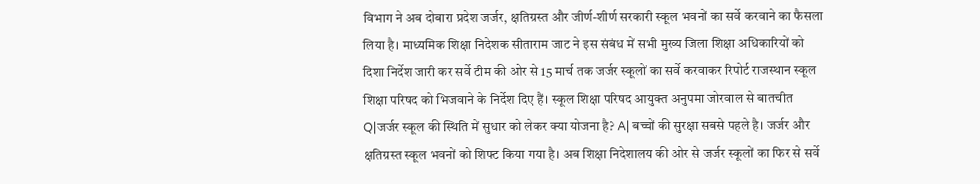विभाग ने अब दोबारा प्रदेश जर्जर, क्षतिग्रस्त और जीर्ण-शीर्ण सरकारी स्कूल भवनों का सर्वे करवाने का फैसला लिया है। माध्यमिक शिक्षा निदेशक सीताराम जाट ने इस संबंध में सभी मुख्य जिला शिक्षा अधिकारियों को दिशा निर्देश जारी कर सर्वे टीम की ओर से 15 मार्च तक जर्जर स्कूलों का सर्वे करवाकर रिपोर्ट राजस्थान स्कूल शिक्षा परिषद को भिजवाने के निर्देश दिए हैं। स्कूल शिक्षा परिषद आयुक्त अनुपमा जोरवाल से बातचीत Q|जर्जर स्कूल की स्थिति में सुधार को लेकर क्या योजना है? A| बच्चों की सुरक्षा सबसे पहले है। जर्जर और क्षतिग्रस्त स्कूल भवनों को शिफ्ट किया गया है। अब शिक्षा निदेशालय की ओर से जर्जर स्कूलों का फिर से सर्वे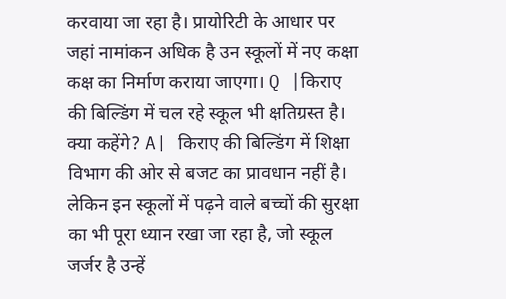करवाया जा रहा है। प्रायोरिटी के आधार पर जहां नामांकन अधिक है उन स्कूलों में नए कक्षा कक्ष का निर्माण कराया जाएगा। Q |किराए की बिल्डिंग में चल रहे स्कूल भी क्षतिग्रस्त है। क्या कहेंगे? A| किराए की बिल्डिंग में शिक्षा विभाग की ओर से बजट का प्रावधान नहीं है। लेकिन इन स्कूलों में पढ़ने वाले बच्चों की सुरक्षा का भी पूरा ध्यान रखा जा रहा है, जो स्कूल जर्जर है उन्हें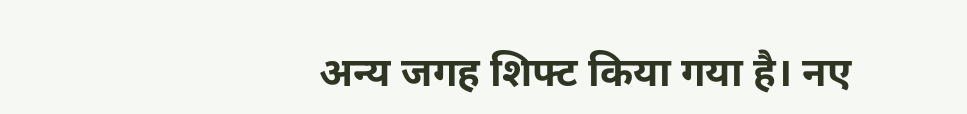अन्य जगह शिफ्ट किया गया है। नए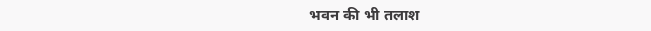भवन की भी तलाश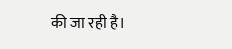की जा रही है।